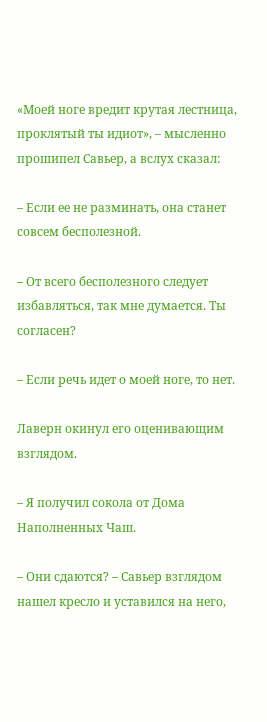«Моей ноге вредит крутая лестница, проклятый ты идиот», – мысленно прошипел Савьер, а вслух сказал:

– Если ее не разминать, она станет совсем бесполезной.

– От всего бесполезного следует избавляться, так мне думается. Ты согласен?

– Если речь идет о моей ноге, то нет.

Лаверн окинул его оценивающим взглядом.

– Я получил сокола от Дома Наполненных Чаш.

– Они сдаются? – Савьер взглядом нашел кресло и уставился на него,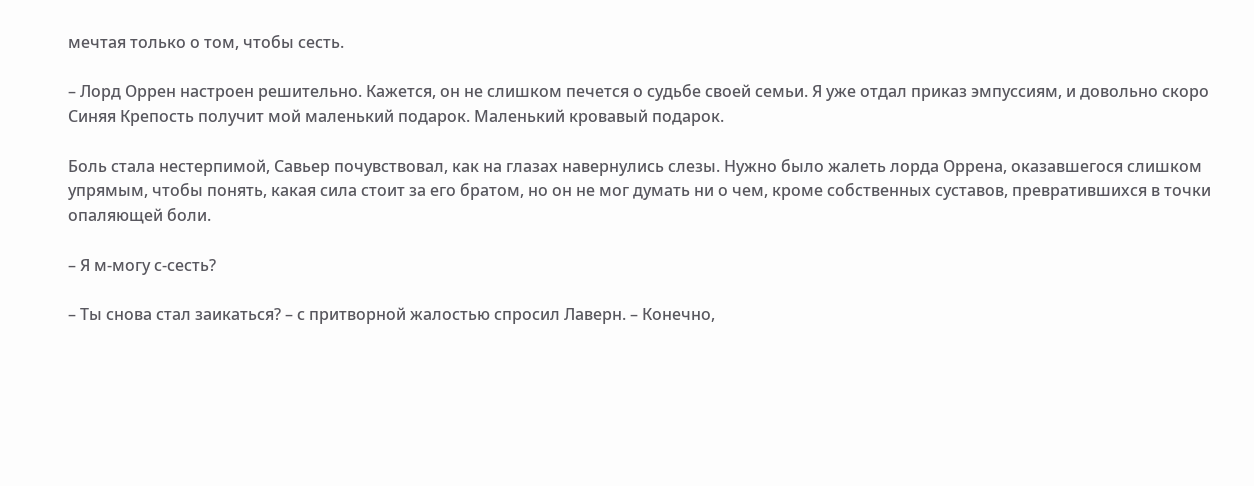мечтая только о том, чтобы сесть.

– Лорд Оррен настроен решительно. Кажется, он не слишком печется о судьбе своей семьи. Я уже отдал приказ эмпуссиям, и довольно скоро Синяя Крепость получит мой маленький подарок. Маленький кровавый подарок.

Боль стала нестерпимой, Савьер почувствовал, как на глазах навернулись слезы. Нужно было жалеть лорда Оррена, оказавшегося слишком упрямым, чтобы понять, какая сила стоит за его братом, но он не мог думать ни о чем, кроме собственных суставов, превратившихся в точки опаляющей боли.

– Я м-могу с-сесть?

– Ты снова стал заикаться? – с притворной жалостью спросил Лаверн. – Конечно,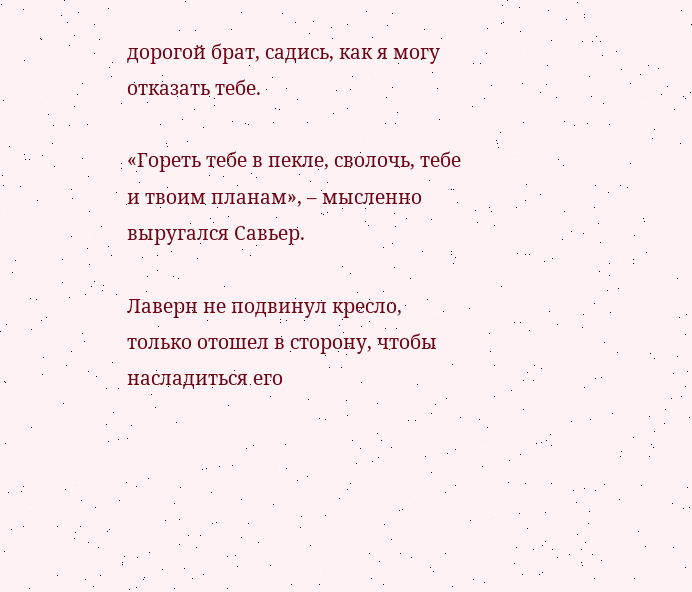дорогой брат, садись, как я могу отказать тебе.

«Гореть тебе в пекле, сволочь, тебе и твоим планам», – мысленно выругался Савьер.

Лаверн не подвинул кресло, только отошел в сторону, чтобы насладиться его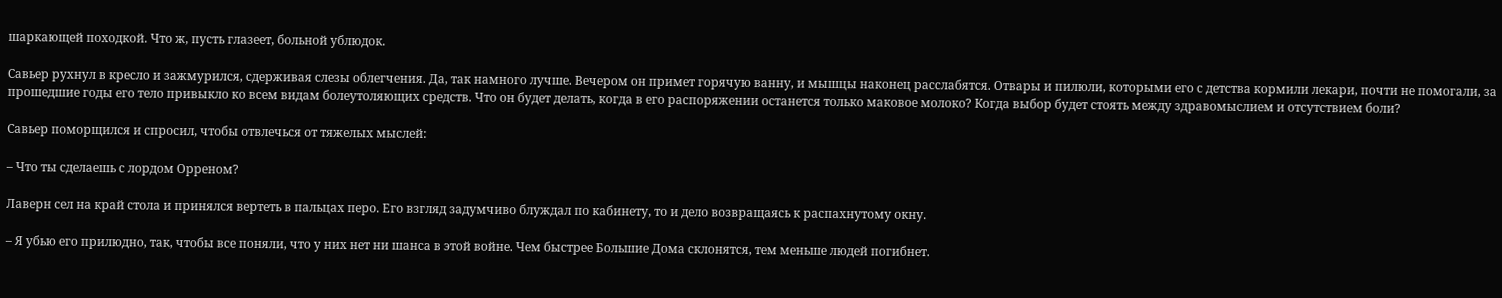шаркающей походкой. Что ж, пусть глазеет, больной ублюдок.

Савьер рухнул в кресло и зажмурился, сдерживая слезы облегчения. Да, так намного лучше. Вечером он примет горячую ванну, и мышцы наконец расслабятся. Отвары и пилюли, которыми его с детства кормили лекари, почти не помогали, за прошедшие годы его тело привыкло ко всем видам болеутоляющих средств. Что он будет делать, когда в его распоряжении останется только маковое молоко? Когда выбор будет стоять между здравомыслием и отсутствием боли?

Савьер поморщился и спросил, чтобы отвлечься от тяжелых мыслей:

– Что ты сделаешь с лордом Орреном?

Лаверн сел на край стола и принялся вертеть в пальцах перо. Его взгляд задумчиво блуждал по кабинету, то и дело возвращаясь к распахнутому окну.

– Я убью его прилюдно, так, чтобы все поняли, что у них нет ни шанса в этой войне. Чем быстрее Большие Дома склонятся, тем меньше людей погибнет.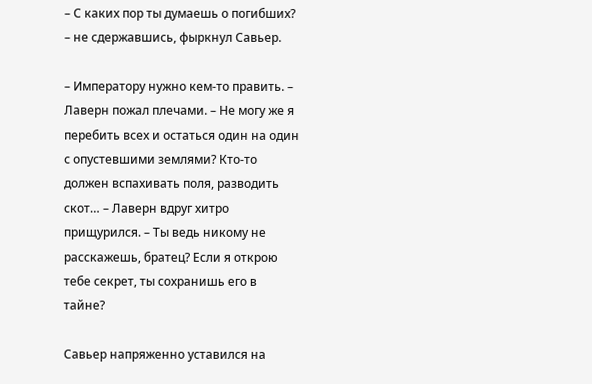– С каких пор ты думаешь о погибших? – не сдержавшись, фыркнул Савьер.

– Императору нужно кем-то править. – Лаверн пожал плечами. – Не могу же я перебить всех и остаться один на один с опустевшими землями? Кто-то должен вспахивать поля, разводить скот… – Лаверн вдруг хитро прищурился. – Ты ведь никому не расскажешь, братец? Если я открою тебе секрет, ты сохранишь его в тайне?

Савьер напряженно уставился на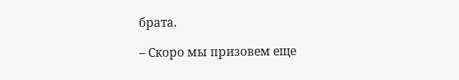брата.

– Скоро мы призовем еще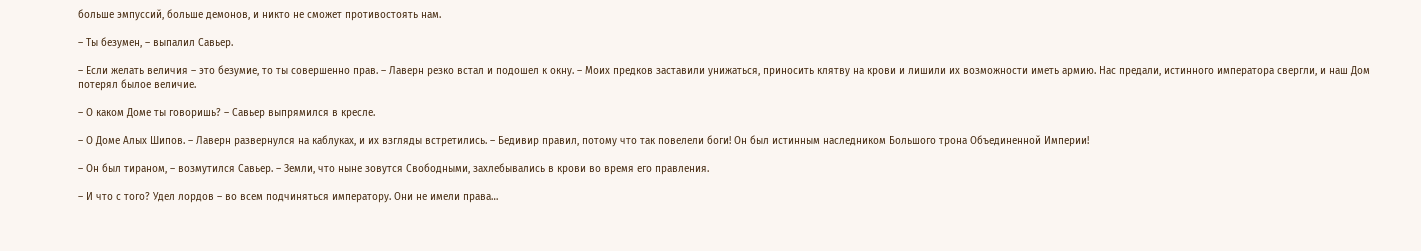больше эмпуссий, больше демонов, и никто не сможет противостоять нам.

– Ты безумен, – выпалил Савьер.

– Если желать величия – это безумие, то ты совершенно прав. – Лаверн резко встал и подошел к окну. – Моих предков заставили унижаться, приносить клятву на крови и лишили их возможности иметь армию. Нас предали, истинного императора свергли, и наш Дом потерял былое величие.

– О каком Доме ты говоришь? – Савьер выпрямился в кресле.

– О Доме Алых Шипов. – Лаверн развернулся на каблуках, и их взгляды встретились. – Бедивир правил, потому что так повелели боги! Он был истинным наследником Большого трона Объединенной Империи!

– Он был тираном, – возмутился Савьер. – Земли, что ныне зовутся Свободными, захлебывались в крови во время его правления.

– И что с того? Удел лордов – во всем подчиняться императору. Они не имели права…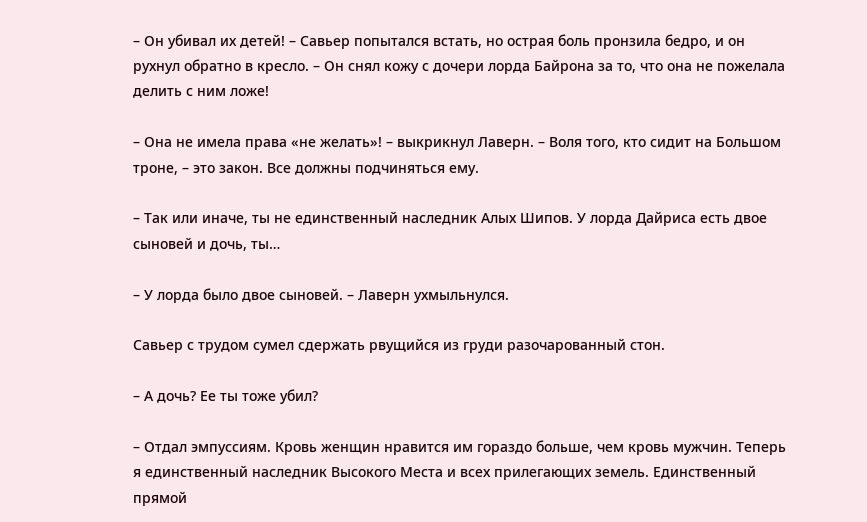– Он убивал их детей! – Савьер попытался встать, но острая боль пронзила бедро, и он рухнул обратно в кресло. – Он снял кожу с дочери лорда Байрона за то, что она не пожелала делить с ним ложе!

– Она не имела права «не желать»! – выкрикнул Лаверн. – Воля того, кто сидит на Большом троне, – это закон. Все должны подчиняться ему.

– Так или иначе, ты не единственный наследник Алых Шипов. У лорда Дайриса есть двое сыновей и дочь, ты…

– У лорда было двое сыновей. – Лаверн ухмыльнулся.

Савьер с трудом сумел сдержать рвущийся из груди разочарованный стон.

– А дочь? Ее ты тоже убил?

– Отдал эмпуссиям. Кровь женщин нравится им гораздо больше, чем кровь мужчин. Теперь я единственный наследник Высокого Места и всех прилегающих земель. Единственный прямой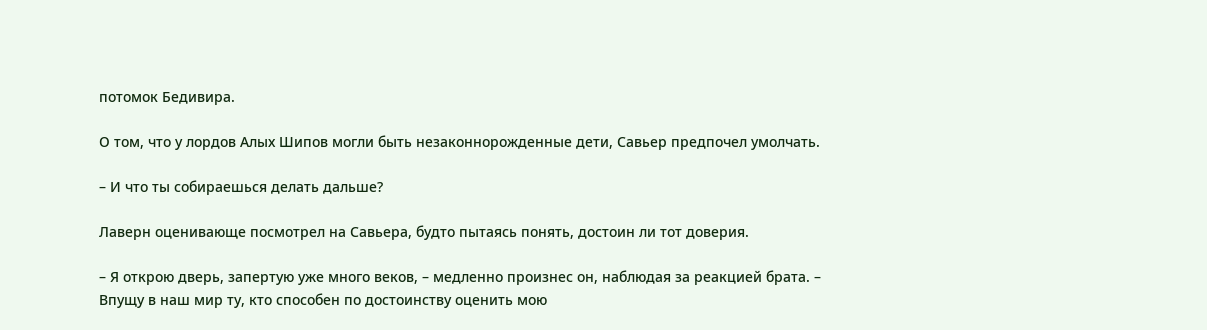потомок Бедивира.

О том, что у лордов Алых Шипов могли быть незаконнорожденные дети, Савьер предпочел умолчать.

– И что ты собираешься делать дальше?

Лаверн оценивающе посмотрел на Савьера, будто пытаясь понять, достоин ли тот доверия.

– Я открою дверь, запертую уже много веков, – медленно произнес он, наблюдая за реакцией брата. – Впущу в наш мир ту, кто способен по достоинству оценить мою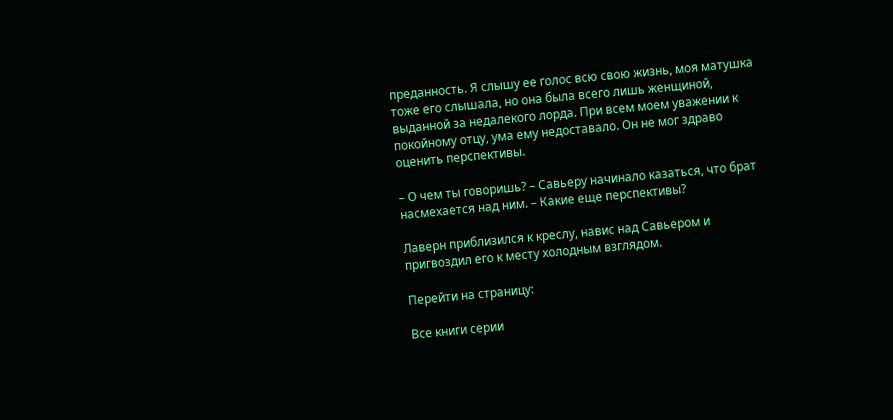преданность. Я слышу ее голос всю свою жизнь, моя матушка тоже его слышала, но она была всего лишь женщиной, выданной за недалекого лорда. При всем моем уважении к покойному отцу, ума ему недоставало. Он не мог здраво оценить перспективы.

– О чем ты говоришь? – Савьеру начинало казаться, что брат насмехается над ним. – Какие еще перспективы?

Лаверн приблизился к креслу, навис над Савьером и пригвоздил его к месту холодным взглядом.

Перейти на страницу:

Все книги серии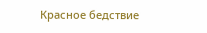Красное бедствие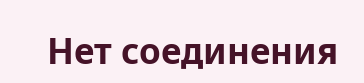Нет соединения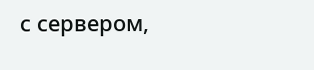с сервером,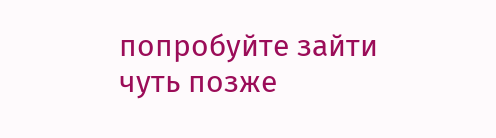попробуйте зайти чуть позже